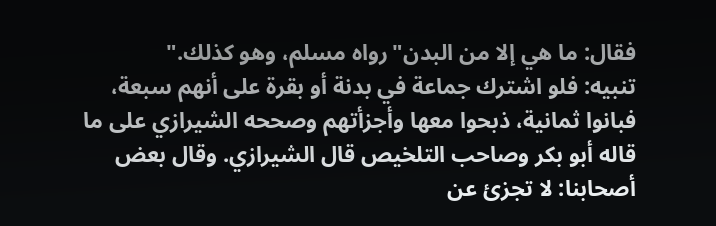فقال: ما هي إلا من البدن"رواه مسلم، وهو كذلك."
تنبيه: فلو اشترك جماعة في بدنة أو بقرة على أنهم سبعة، فبانوا ثمانية، ذبحوا معها وأجزأتهم وصححه الشيرازي على ما قاله أبو بكر وصاحب التلخيص قال الشيرازي. وقال بعض أصحابنا: لا تجزئ عن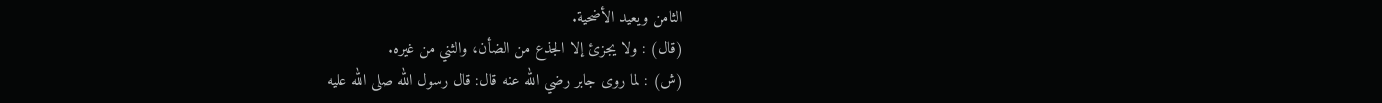الثامن ويعيد الأضحية.
(قال) : ولا يجزئ إلا الجذع من الضأن، والثني من غيره.
(ش) : لما روى جابر رضي الله عنه قال: قال رسول الله صلى الله عليه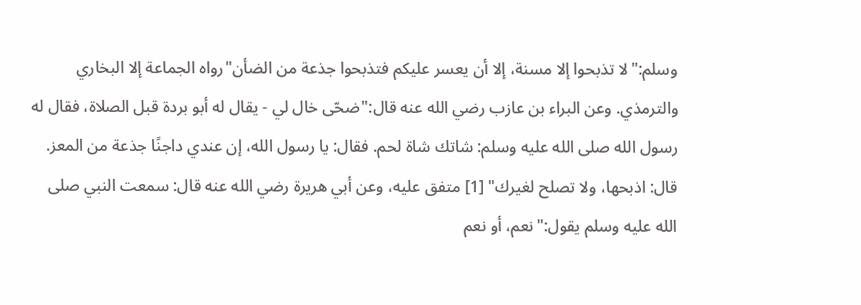وسلم:"لا تذبحوا إلا مسنة، إلا أن يعسر عليكم فتذبحوا جذعة من الضأن"رواه الجماعة إلا البخاري والترمذي. وعن البراء بن عازب رضي الله عنه قال:"ضحّى خال لي - يقال له أبو بردة قبل الصلاة، فقال له رسول الله صلى الله عليه وسلم: شاتك شاة لحم. فقال: يا رسول الله، إن عندي داجنًا جذعة من المعز. قال: اذبحها، ولا تصلح لغيرك" [1] متفق عليه، وعن أبي هريرة رضي الله عنه قال: سمعت النبي صلى الله عليه وسلم يقول:"نعم، أو نعم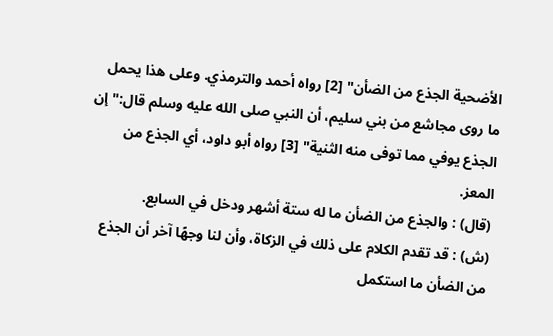الأضحية الجذع من الضأن" [2] رواه أحمد والترمذي. وعلى هذا يحمل ما روى مجاشع من بني سليم، أن النبي صلى الله عليه وسلم قال:"إن الجذع يوفي مما توفى منه الثنية" [3] رواه أبو داود، أي الجذع من المعز.
(قال) : والجذع من الضأن ما له ستة أشهر ودخل في السابع.
(ش) : قد تقدم الكلام على ذلك في الزكاة، وأن لنا وجهًا آخر أن الجذع من الضأن ما استكمل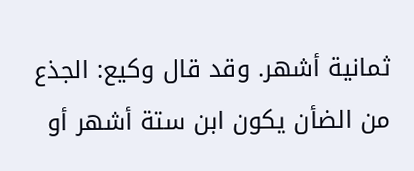ثمانية أشهر. وقد قال وكيع: الجذع من الضأن يكون ابن ستة أشهر أو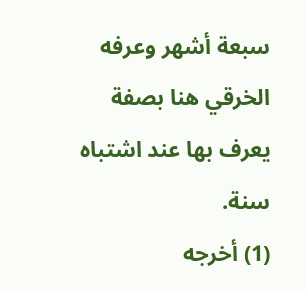سبعة أشهر وعرفه الخرقي هنا بصفة يعرف بها عند اشتباه سنة.
(1) أخرجه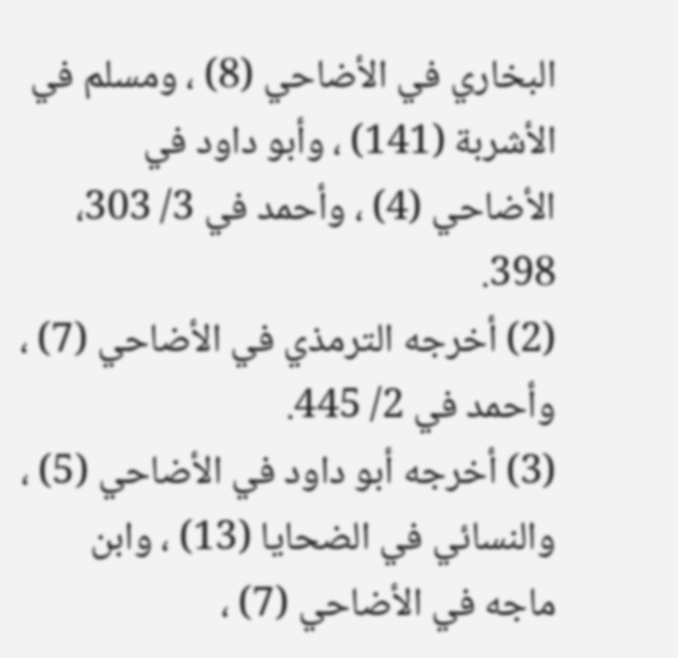البخاري في الأضاحي (8) ، ومسلم في الأشربة (141) ، وأبو داود في الأضاحي (4) ، وأحمد في 3/ 303، 398.
(2) أخرجه الترمذي في الأضاحي (7) ، وأحمد في 2/ 445.
(3) أخرجه أبو داود في الأضاحي (5) ، والنسائي في الضحايا (13) ، وابن ماجه في الأضاحي (7) ،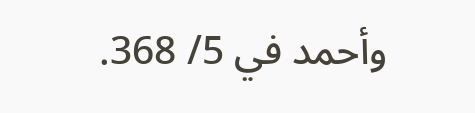وأحمد في 5/ 368.